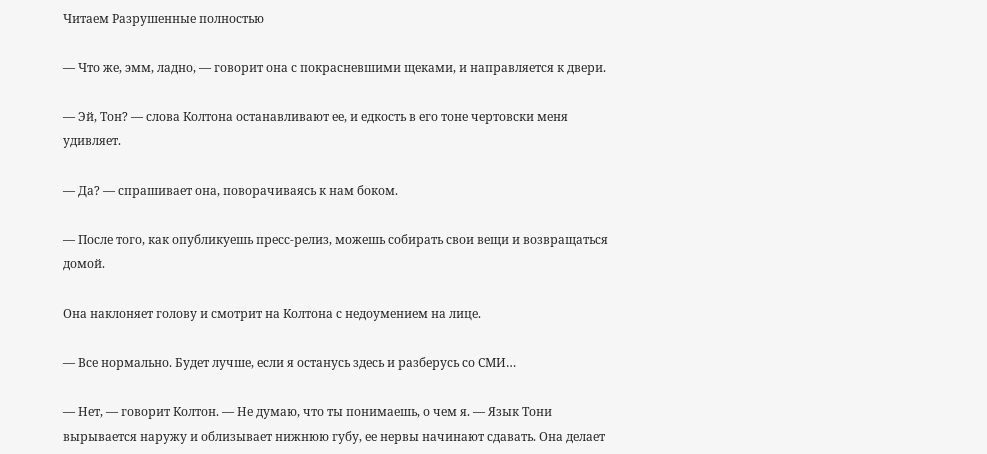Читаем Разрушенные полностью

— Что же, эмм, ладно, — говорит она с покрасневшими щеками, и направляется к двери.

— Эй, Тон? — слова Колтона останавливают ее, и едкость в его тоне чертовски меня удивляет.

— Да? — спрашивает она, поворачиваясь к нам боком.

— После того, как опубликуешь пресс-релиз, можешь собирать свои вещи и возвращаться домой.

Она наклоняет голову и смотрит на Колтона с недоумением на лице.

— Все нормально. Будет лучше, если я останусь здесь и разберусь со СМИ…

— Нет, — говорит Колтон. — Не думаю, что ты понимаешь, о чем я. — Язык Тони вырывается наружу и облизывает нижнюю губу, ее нервы начинают сдавать. Она делает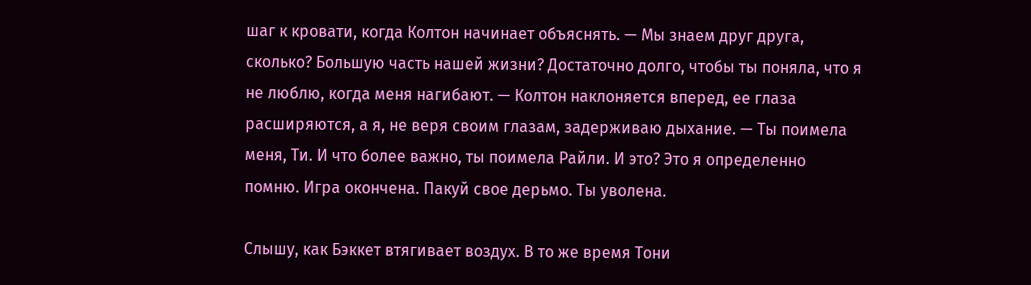шаг к кровати, когда Колтон начинает объяснять. — Мы знаем друг друга, сколько? Большую часть нашей жизни? Достаточно долго, чтобы ты поняла, что я не люблю, когда меня нагибают. — Колтон наклоняется вперед, ее глаза расширяются, а я, не веря своим глазам, задерживаю дыхание. — Ты поимела меня, Ти. И что более важно, ты поимела Райли. И это? Это я определенно помню. Игра окончена. Пакуй свое дерьмо. Ты уволена.

Слышу, как Бэккет втягивает воздух. В то же время Тони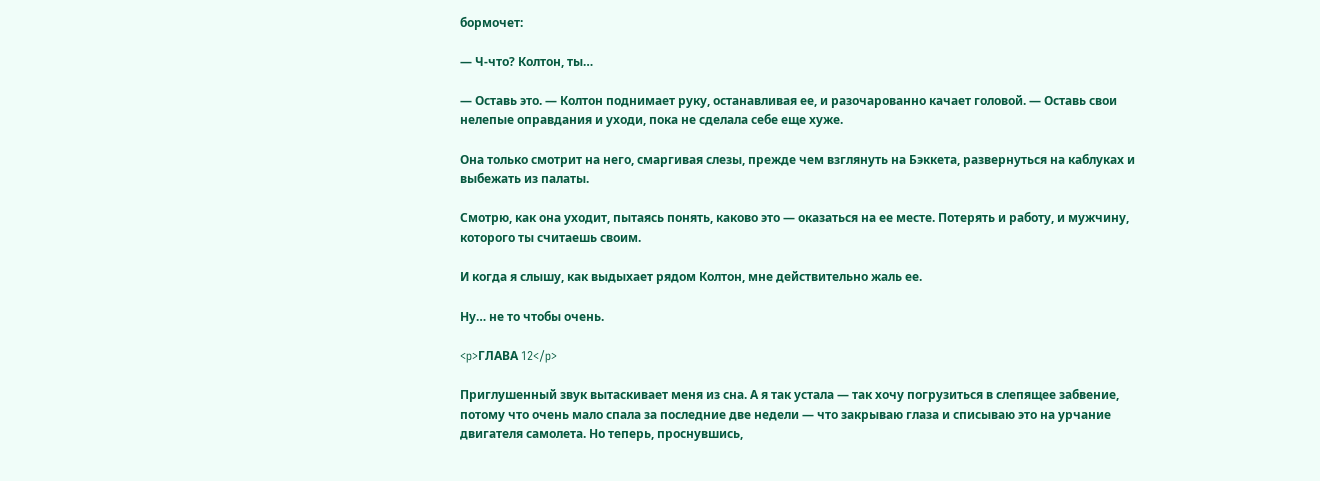бормочет:

— Ч-что? Колтон, ты…

— Оставь это. — Колтон поднимает руку, останавливая ее, и разочарованно качает головой. — Оставь свои нелепые оправдания и уходи, пока не сделала себе еще хуже.

Она только смотрит на него, смаргивая слезы, прежде чем взглянуть на Бэккета, развернуться на каблуках и выбежать из палаты.

Смотрю, как она уходит, пытаясь понять, каково это — оказаться на ее месте. Потерять и работу, и мужчину, которого ты считаешь своим.

И когда я слышу, как выдыхает рядом Колтон, мне действительно жаль ее.

Ну… не то чтобы очень.

<p>ГЛАВА 12</p>

Приглушенный звук вытаскивает меня из сна. А я так устала — так хочу погрузиться в слепящее забвение, потому что очень мало спала за последние две недели — что закрываю глаза и списываю это на урчание двигателя самолета. Но теперь, проснувшись,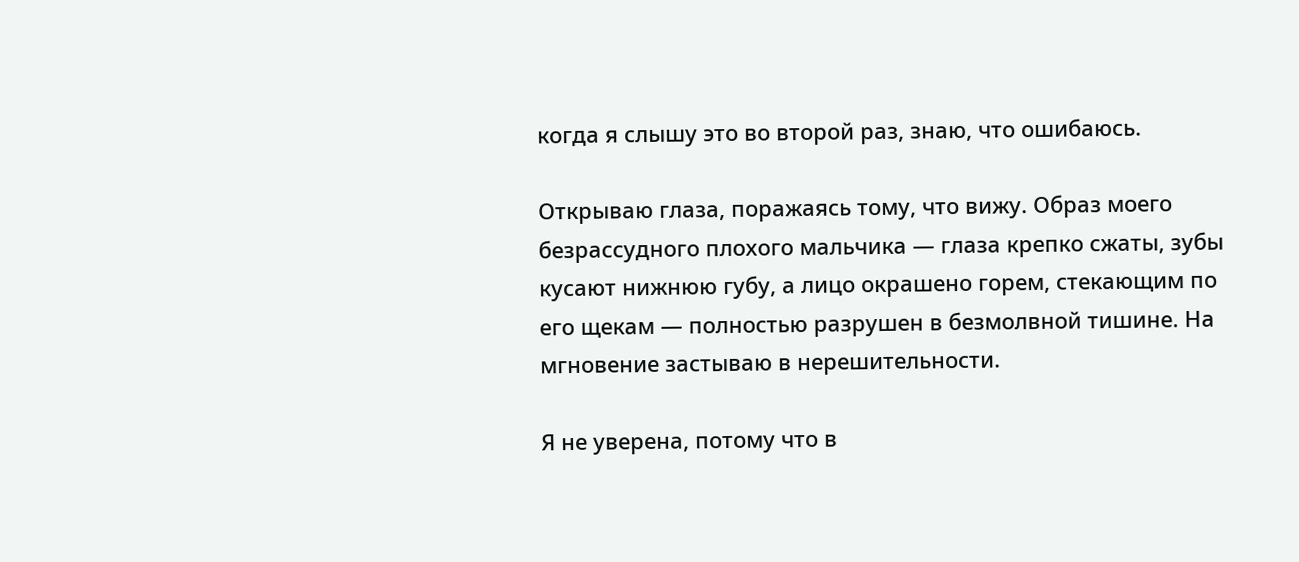когда я слышу это во второй раз, знаю, что ошибаюсь.

Открываю глаза, поражаясь тому, что вижу. Образ моего безрассудного плохого мальчика — глаза крепко сжаты, зубы кусают нижнюю губу, а лицо окрашено горем, стекающим по его щекам — полностью разрушен в безмолвной тишине. На мгновение застываю в нерешительности.

Я не уверена, потому что в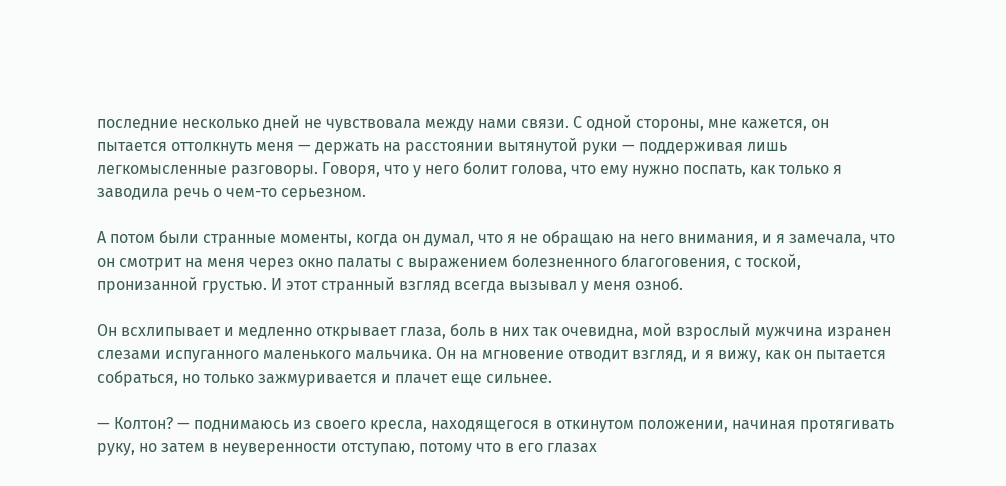последние несколько дней не чувствовала между нами связи. С одной стороны, мне кажется, он пытается оттолкнуть меня — держать на расстоянии вытянутой руки — поддерживая лишь легкомысленные разговоры. Говоря, что у него болит голова, что ему нужно поспать, как только я заводила речь о чем-то серьезном.

А потом были странные моменты, когда он думал, что я не обращаю на него внимания, и я замечала, что он смотрит на меня через окно палаты с выражением болезненного благоговения, с тоской, пронизанной грустью. И этот странный взгляд всегда вызывал у меня озноб.

Он всхлипывает и медленно открывает глаза, боль в них так очевидна, мой взрослый мужчина изранен слезами испуганного маленького мальчика. Он на мгновение отводит взгляд, и я вижу, как он пытается собраться, но только зажмуривается и плачет еще сильнее.

— Колтон? — поднимаюсь из своего кресла, находящегося в откинутом положении, начиная протягивать руку, но затем в неуверенности отступаю, потому что в его глазах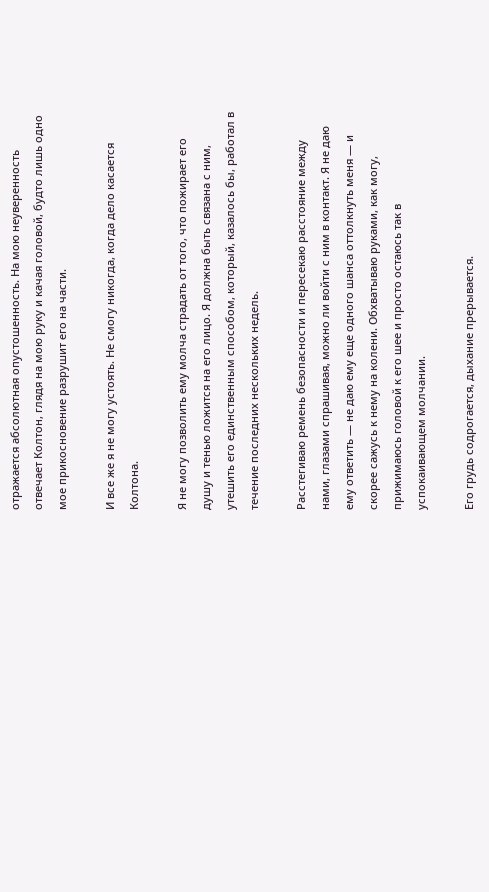отражается абсолютная опустошенность. На мою неуверенность отвечает Колтон, глядя на мою руку и качая головой, будто лишь одно мое прикосновение разрушит его на части.

И все же я не могу устоять. Не смогу никогда, когда дело касается Колтона.

Я не могу позволить ему молча страдать от того, что пожирает его душу и тенью ложится на его лицо. Я должна быть связана с ним, утешить его единственным способом, который, казалось бы, работал в течение последних нескольких недель.

Расстегиваю ремень безопасности и пересекаю расстояние между нами, глазами спрашивая, можно ли войти с ним в контакт. Я не даю ему ответить — не даю ему еще одного шанса оттолкнуть меня — и скорее сажусь к нему на колени. Обхватываю руками, как могу, прижимаюсь головой к его шее и просто остаюсь так в успокаивающем молчании.

Его грудь содрогается, дыхание прерывается.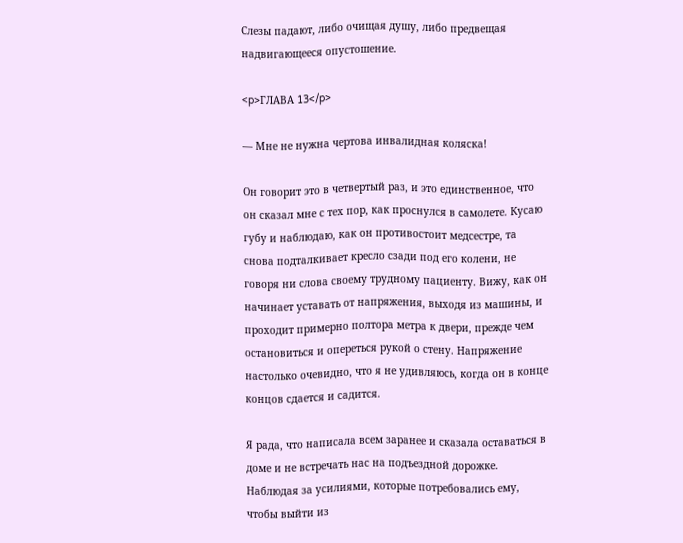Слезы падают, либо очищая душу, либо предвещая надвигающееся опустошение.

<p>ГЛАВА 13</p>

— Мне не нужна чертова инвалидная коляска!

Он говорит это в четвертый раз, и это единственное, что он сказал мне с тех пор, как проснулся в самолете. Кусаю губу и наблюдаю, как он противостоит медсестре, та снова подталкивает кресло сзади под его колени, не говоря ни слова своему трудному пациенту. Вижу, как он начинает уставать от напряжения, выходя из машины, и проходит примерно полтора метра к двери, прежде чем остановиться и опереться рукой о стену. Напряжение настолько очевидно, что я не удивляюсь, когда он в конце концов сдается и садится.

Я рада, что написала всем заранее и сказала оставаться в доме и не встречать нас на подъездной дорожке. Наблюдая за усилиями, которые потребовались ему, чтобы выйти из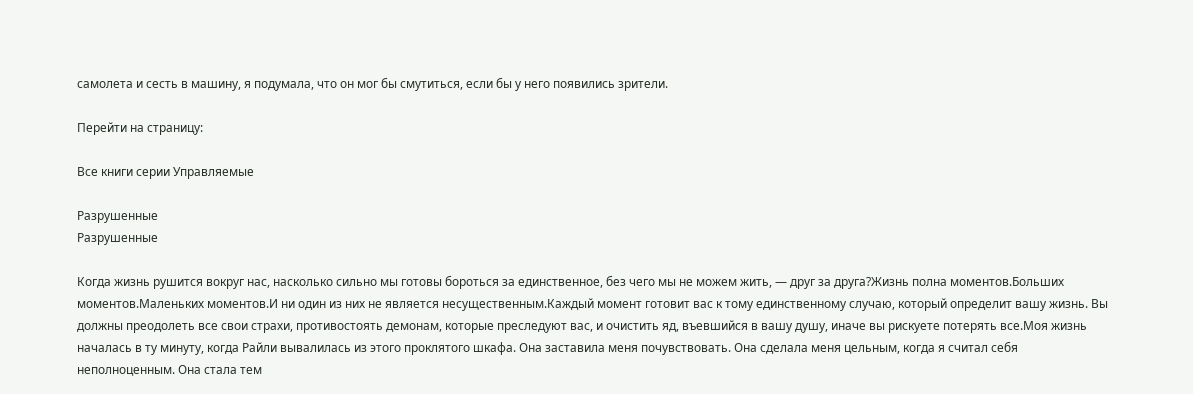самолета и сесть в машину, я подумала, что он мог бы смутиться, если бы у него появились зрители.

Перейти на страницу:

Все книги серии Управляемые

Разрушенные
Разрушенные

Когда жизнь рушится вокруг нас, насколько сильно мы готовы бороться за единственное, без чего мы не можем жить, — друг за друга?Жизнь полна моментов.Больших моментов.Маленьких моментов.И ни один из них не является несущественным.Каждый момент готовит вас к тому единственному случаю, который определит вашу жизнь. Вы должны преодолеть все свои страхи, противостоять демонам, которые преследуют вас, и очистить яд, въевшийся в вашу душу, иначе вы рискуете потерять все.Моя жизнь началась в ту минуту, когда Райли вывалилась из этого проклятого шкафа. Она заставила меня почувствовать. Она сделала меня цельным, когда я считал себя неполноценным. Она стала тем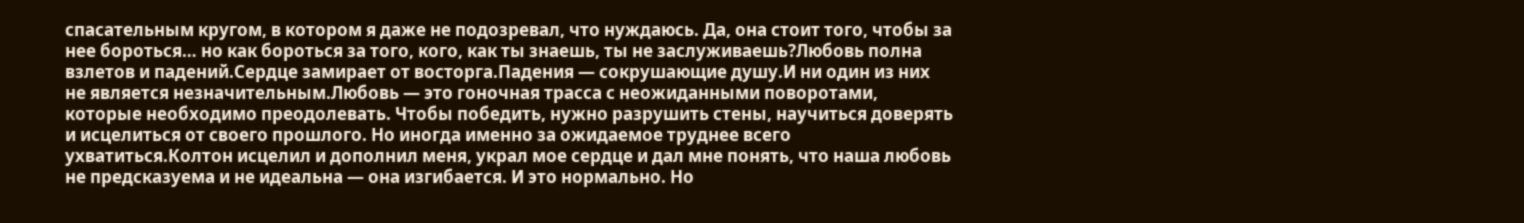спасательным кругом, в котором я даже не подозревал, что нуждаюсь. Да, она стоит того, чтобы за нее бороться… но как бороться за того, кого, как ты знаешь, ты не заслуживаешь?Любовь полна взлетов и падений.Сердце замирает от восторга.Падения — сокрушающие душу.И ни один из них не является незначительным.Любовь — это гоночная трасса с неожиданными поворотами, которые необходимо преодолевать. Чтобы победить, нужно разрушить стены, научиться доверять и исцелиться от своего прошлого. Но иногда именно за ожидаемое труднее всего ухватиться.Колтон исцелил и дополнил меня, украл мое сердце и дал мне понять, что наша любовь не предсказуема и не идеальна — она изгибается. И это нормально. Но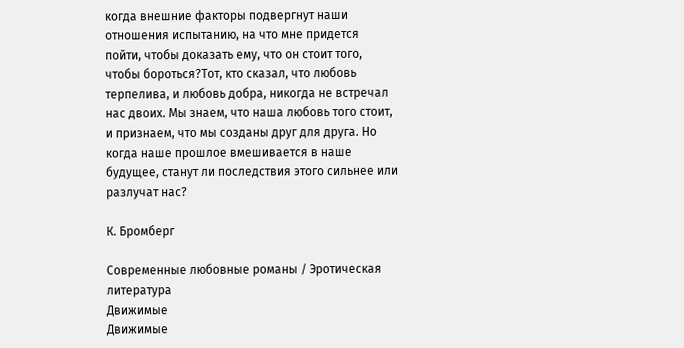когда внешние факторы подвергнут наши отношения испытанию, на что мне придется пойти, чтобы доказать ему, что он стоит того, чтобы бороться?Тот, кто сказал, что любовь терпелива, и любовь добра, никогда не встречал нас двоих. Мы знаем, что наша любовь того стоит, и признаем, что мы созданы друг для друга. Но когда наше прошлое вмешивается в наше будущее, станут ли последствия этого сильнее или разлучат нас?

К. Бромберг

Современные любовные романы / Эротическая литература
Движимые
Движимые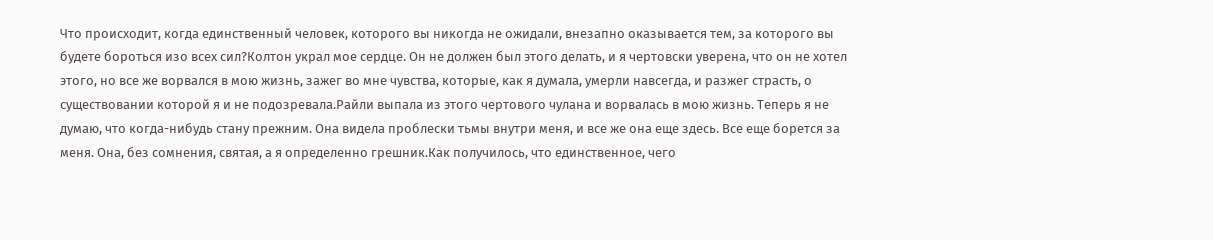Что происходит, когда единственный человек, которого вы никогда не ожидали, внезапно оказывается тем, за которого вы будете бороться изо всех сил?Колтон украл мое сердце. Он не должен был этого делать, и я чертовски уверена, что он не хотел этого, но все же ворвался в мою жизнь, зажег во мне чувства, которые, как я думала, умерли навсегда, и разжег страсть, о существовании которой я и не подозревала.Райли выпала из этого чертового чулана и ворвалась в мою жизнь. Теперь я не думаю, что когда-нибудь стану прежним. Она видела проблески тьмы внутри меня, и все же она еще здесь. Все еще борется за меня. Она, без сомнения, святая, а я определенно грешник.Как получилось, что единственное, чего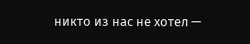никто из нас не хотел —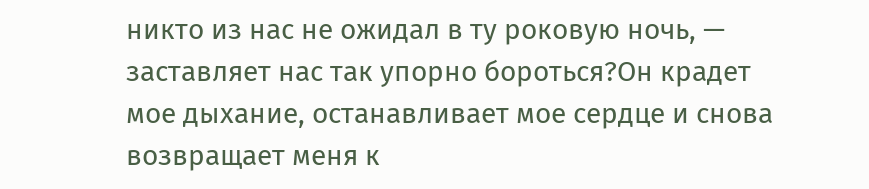никто из нас не ожидал в ту роковую ночь, — заставляет нас так упорно бороться?Он крадет мое дыхание, останавливает мое сердце и снова возвращает меня к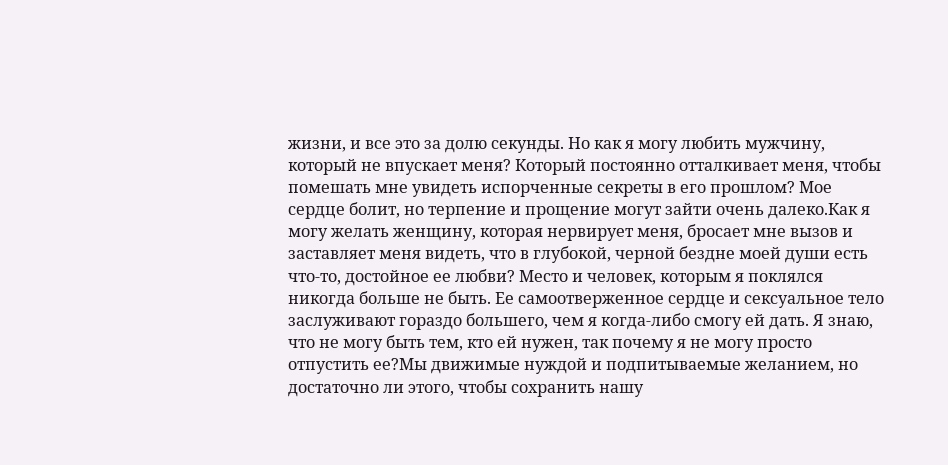жизни, и все это за долю секунды. Но как я могу любить мужчину, который не впускает меня? Который постоянно отталкивает меня, чтобы помешать мне увидеть испорченные секреты в его прошлом? Мое сердце болит, но терпение и прощение могут зайти очень далеко.Как я могу желать женщину, которая нервирует меня, бросает мне вызов и заставляет меня видеть, что в глубокой, черной бездне моей души есть что-то, достойное ее любви? Место и человек, которым я поклялся никогда больше не быть. Ее самоотверженное сердце и сексуальное тело заслуживают гораздо большего, чем я когда-либо смогу ей дать. Я знаю, что не могу быть тем, кто ей нужен, так почему я не могу просто отпустить ее?Мы движимые нуждой и подпитываемые желанием, но достаточно ли этого, чтобы сохранить нашу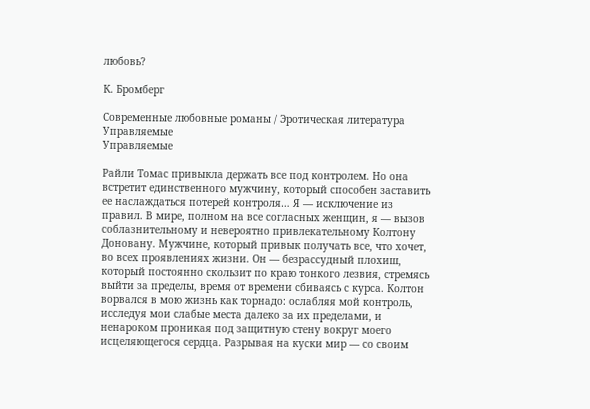любовь?

К. Бромберг

Современные любовные романы / Эротическая литература
Управляемые
Управляемые

Райли Томас привыкла держать все под контролем. Но она встретит единственного мужчину, который способен заставить ее наслаждаться потерей контроля… Я — исключение из правил. В мире, полном на все согласных женщин, я — вызов соблазнительному и невероятно привлекательному Колтону Доновану. Мужчине, который привык получать все, что хочет, во всех проявлениях жизни. Он — безрассудный плохиш, который постоянно скользит по краю тонкого лезвия, стремясь выйти за пределы, время от времени сбиваясь с курса. Колтон ворвался в мою жизнь как торнадо: ослабляя мой контроль, исследуя мои слабые места далеко за их пределами, и ненароком проникая под защитную стену вокруг моего исцеляющегося сердца. Разрывая на куски мир — со своим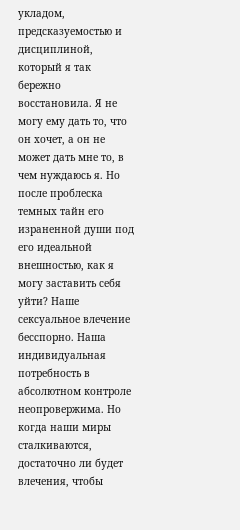укладом, предсказуемостью и дисциплиной, который я так бережно восстановила. Я не могу ему дать то, что он хочет, а он не может дать мне то, в чем нуждаюсь я. Но после проблеска темных тайн его израненной души под его идеальной внешностью, как я могу заставить себя уйти? Наше сексуальное влечение бесспорно. Наша индивидуальная потребность в абсолютном контроле неопровержима. Но когда наши миры сталкиваются, достаточно ли будет влечения, чтобы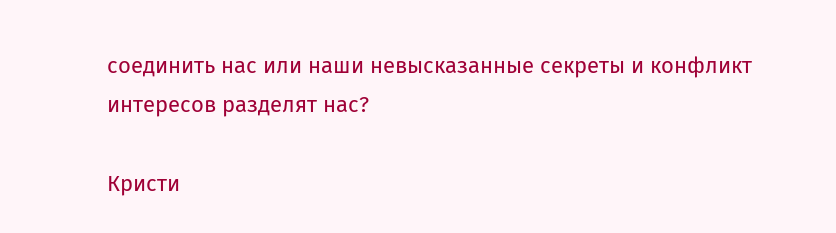соединить нас или наши невысказанные секреты и конфликт интересов разделят нас?

Кристи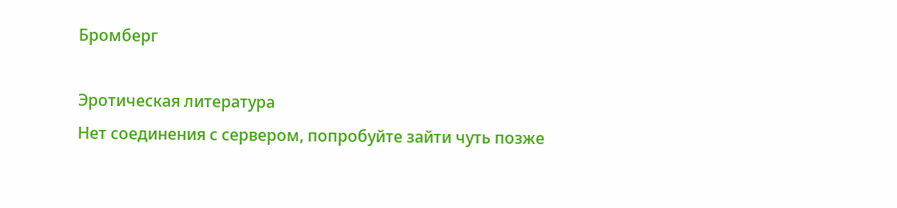Бромберг

Эротическая литература
Нет соединения с сервером, попробуйте зайти чуть позже